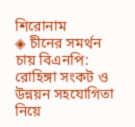শিরোনাম
◈ চীনের সমর্থন চায় বিএনপি: রোহিঙ্গা সংকট ও উন্নয়ন সহযোগিতা নিয়ে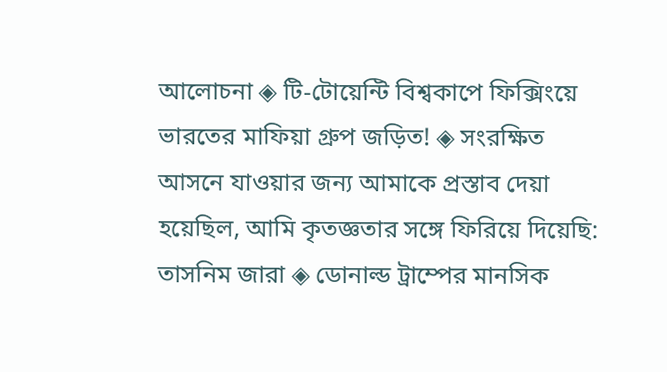আলোচনা ◈ টি-টোয়েন্টি বিশ্বকাপে ফিক্সিংয়ে ভারতের মাফিয়া গ্রুপ জড়িত! ◈ সংরক্ষিত আসনে যাওয়ার জন্য আমাকে প্রস্তাব দেয়া হয়েছিল, আমি কৃতজ্ঞতার সঙ্গে ফিরিয়ে দিয়েছি: তাসনিম জারা ◈ ডোনাল্ড ট্রাম্পের মানসিক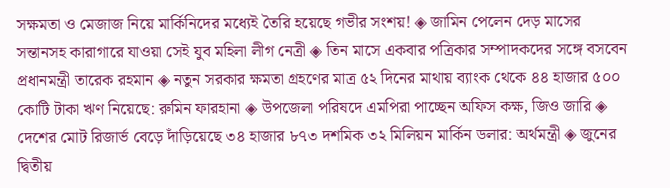সক্ষমতা ও মেজাজ নিয়ে মার্কিনিদের মধ্যেই তৈরি হয়েছে গভীর সংশয়! ◈ জামিন পেলেন দেড় মাসের সন্তানসহ কারাগারে যাওয়া সেই যুব মহিলা লীগ নেত্রী ◈ তিন মাসে একবার পত্রিকার সম্পাদকদের সঙ্গে বসবেন প্রধানমন্ত্রী তারেক রহমান ◈ নতুন সরকার ক্ষমতা গ্রহণের মাত্র ৫২ দিনের মাথায় ব্যাংক থেকে ৪৪ হাজার ৫০০ কোটি টাকা ঋণ নিয়েছে: রুমিন ফারহানা ◈ উপজেলা পরিষদে এমপিরা পাচ্ছেন অফিস কক্ষ, জিও জারি ◈ দেশের মোট রিজার্ভ বেড়ে দাঁড়িয়েছে ৩৪ হাজার ৮৭৩ দশমিক ৩২ মিলিয়ন মার্কিন ডলার: অর্থমন্ত্রী ◈ জু‌নের দ্বিতীয়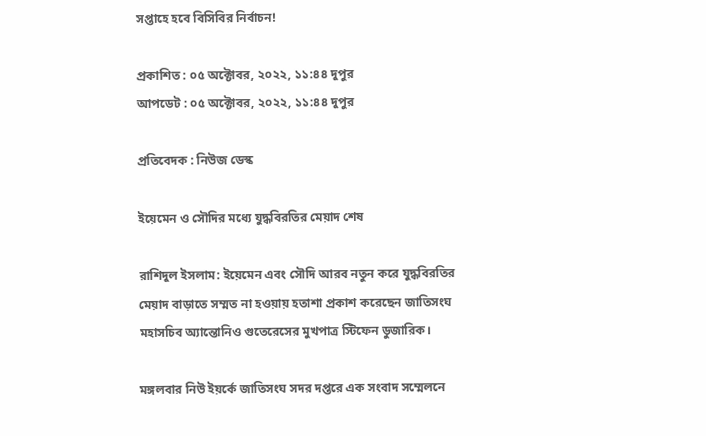সপ্তা‌হে হ‌বে বিসিবির নির্বাচন!

প্রকাশিত : ০৫ অক্টোবর, ২০২২, ১১:৪৪ দুপুর
আপডেট : ০৫ অক্টোবর, ২০২২, ১১:৪৪ দুপুর

প্রতিবেদক : নিউজ ডেস্ক

ইয়েমেন ও সৌদির মধ্যে যুদ্ধবিরতির মেয়াদ শেষ

রাশিদুল ইসলাম: ইয়েমেন এবং সৌদি আরব নতুন করে যুদ্ধবিরতির মেয়াদ বাড়াতে সম্মত না হওয়ায় হতাশা প্রকাশ করেছেন জাতিসংঘ মহাসচিব অ্যান্তোনিও গুতেরেসের মুখপাত্র স্টিফেন ডুজারিক।

মঙ্গলবার নিউ ইয়র্কে জাতিসংঘ সদর দপ্তরে এক সংবাদ সম্মেলনে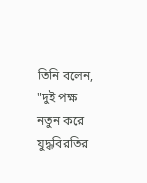তিনি বলেন, "দুই পক্ষ নতুন করে যুদ্ধবিরতির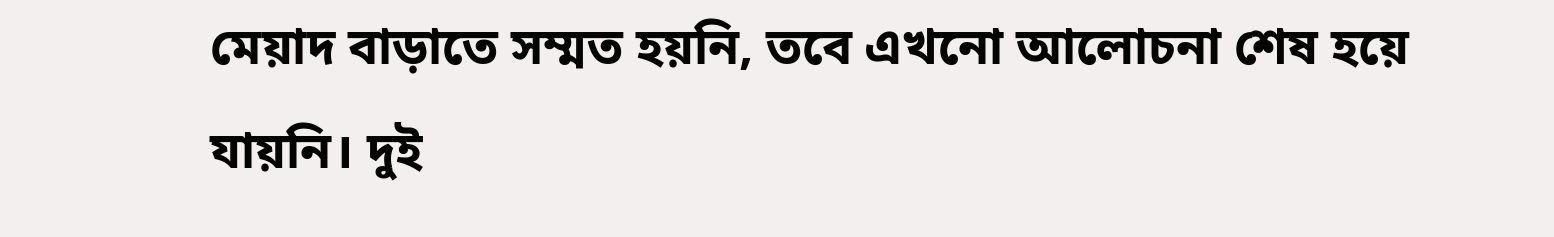মেয়াদ বাড়াতে সম্মত হয়নি, তবে এখনো আলোচনা শেষ হয়ে যায়নি। দুই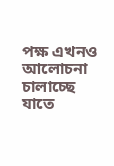পক্ষ এখনও আলোচনা চালাচ্ছে যাতে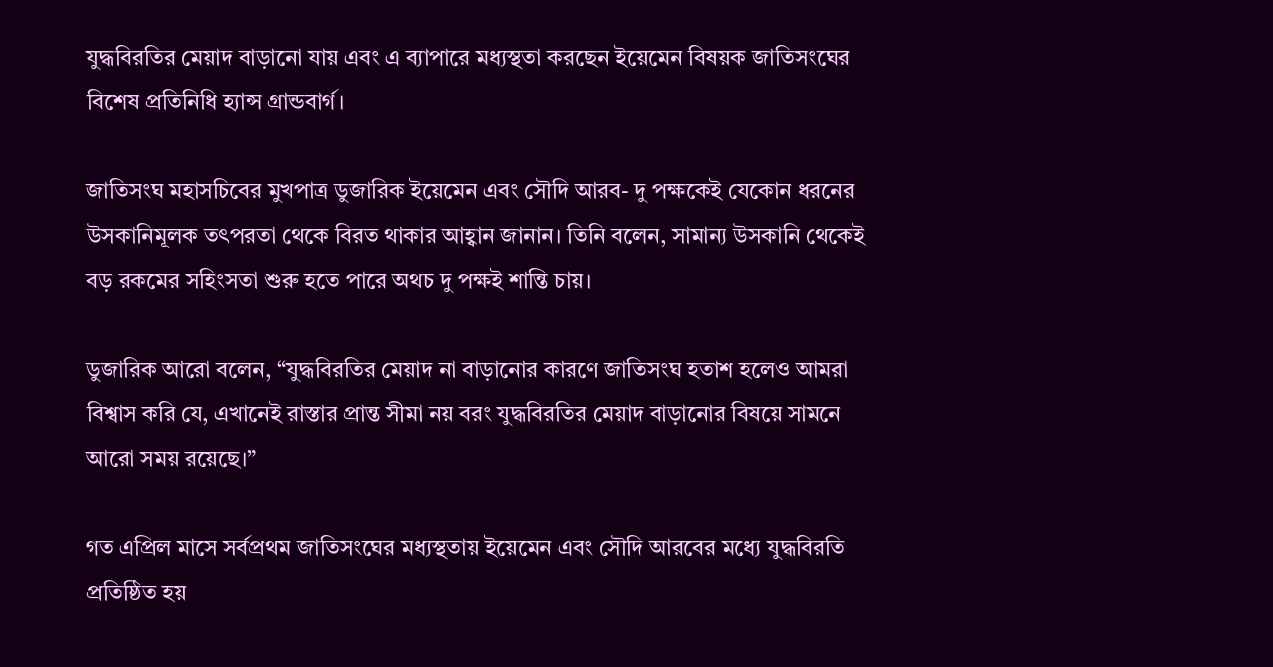যুদ্ধবিরতির মেয়াদ বাড়ানো যায় এবং এ ব্যাপারে মধ্যস্থতা করছেন ইয়েমেন বিষয়ক জাতিসংঘের বিশেষ প্রতিনিধি হ্যান্স গ্রান্ডবার্গ।

জাতিসংঘ মহাসচিবের মুখপাত্র ডুজারিক ইয়েমেন এবং সৌদি আরব- দু পক্ষকেই যেকোন ধরনের উসকানিমূলক তৎপরতা থেকে বিরত থাকার আহ্বান জানান। তিনি বলেন, সামান্য উসকানি থেকেই বড় রকমের সহিংসতা শুরু হতে পারে অথচ দু পক্ষই শান্তি চায়।

ডুজারিক আরো বলেন, “যুদ্ধবিরতির মেয়াদ না বাড়ানোর কারণে জাতিসংঘ হতাশ হলেও আমরা বিশ্বাস করি যে, এখানেই রাস্তার প্রান্ত সীমা নয় বরং যুদ্ধবিরতির মেয়াদ বাড়ানোর বিষয়ে সামনে আরো সময় রয়েছে।”

গত এপ্রিল মাসে সর্বপ্রথম জাতিসংঘের মধ্যস্থতায় ইয়েমেন এবং সৌদি আরবের মধ্যে যুদ্ধবিরতি প্রতিষ্ঠিত হয়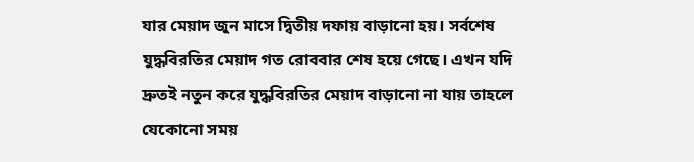যার মেয়াদ জুন মাসে দ্বিতীয় দফায় বাড়ানো হয়। সর্বশেষ যুদ্ধবিরতির মেয়াদ গত রোববার শেষ হয়ে গেছে। এখন যদি দ্রুতই নতুন করে যুদ্ধবিরতির মেয়াদ বাড়ানো না যায় তাহলে যেকোনো সময়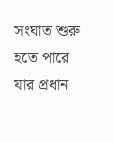সংঘাত শুরু হতে পারে যার প্রধান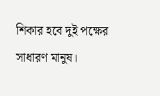শিকার হবে দুই পক্ষের সাধারণ মানুষ।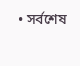• সর্বশেষ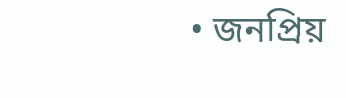• জনপ্রিয়